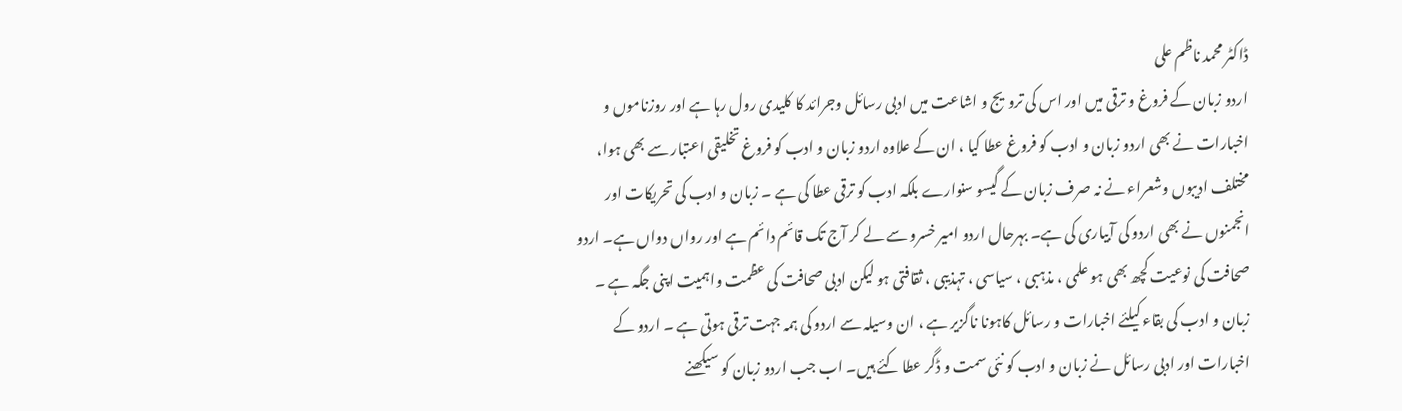ڈاکٹر محمد ناظم علی
اردو زبان کے فروغ و ترقی میں اور اس کی ترویج و اشاعت میں ادبی رسائل وجرائد کا کلیدی رول رہا ہے اور روزناموں و اخبارات نے بھی اردو زبان و ادب کو فروغ عطا کیا ، ان کے علاوہ اردو زبان و ادب کو فروغ تخلیقی اعتبار سے بھی ہوا، مختلف ادیبوں وشعراء نے نہ صرف زبان کے گیسو سنوارے بلکہ ادب کو ترقی عطا کی ہے ۔ زبان و ادب کی تحریکات اور انجمنوں نے بھی اردو کی آبیاری کی ہے۔ بہرحال اردو امیر خسرو سے لے کر آج تک قائم دائم ہے اور رواں دواں ہے۔ اردو صحافت کی نوعیت کچھ بھی ہو علمی ، مذہبی ، سیاسی ، تہذیبی ، ثقافتی ہو لیکن ادبی صحافت کی عظمت واہمیت اپنی جگہ ہے ۔ زبان و ادب کی بقاء کیلئے اخبارات و رسائل کاہونا ناگزیر ہے ، ان وسیلہ سے اردو کی ہمہ جہت ترقی ہوتی ہے ۔ اردو کے اخبارات اور ادبی رسائل نے زبان و ادب کو نئی سمت و ڈگر عطا کئے ہیں۔ اب جب اردو زبان کو سیکھنے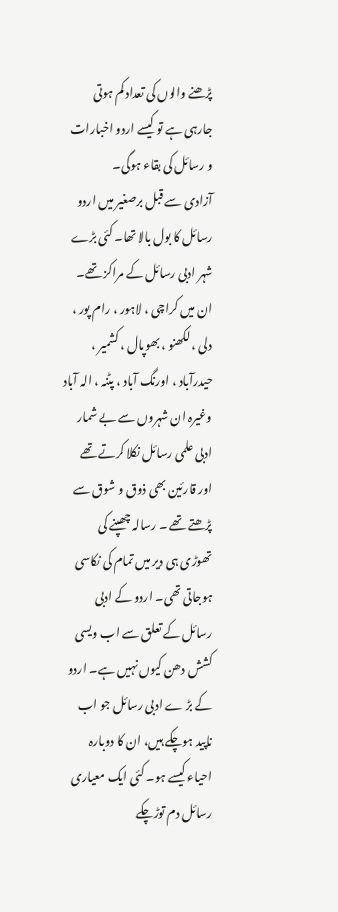پڑھنے والوں کی تعداد کم ہوتی جارہی ہے تو کیسے اردو اخبارات و رسائل کی بقاء ہوگی۔
آزادی سے قبل برصغیر میں اردو رسائل کا بول بالا تھا۔ کئی بڑے شہر ادبی رسائل کے مراکز تھے۔ ان میں کراچی ، لاہور ، رام پور ، دلی ، لکھنو ، بھوپال ، کشمیر ، حیدرآباد ، اورنگ آباد ، پٹنہ ، الہ آباد وغیرہ ان شہروں سے بے شمار ادبی علمی رسائل نکلا کرتے تھے اور قارئین بھی ذوق و شوق سے پڑھتے تھے ۔ رسالہ چھپنے کی تھوڑی ہی دیر میں تمام کی نکاسی ہوجاتی تھی۔ اردو کے ادبی رسائل کے تعلق سے اب ویسی کشش دھن کیوں نہیں ہے۔ اردو کے بڑ ے ادبی رسائل جو اب ناپید ہوچکے ہیں، ان کا دوبارہ احیاء کیسے ہو۔ کئی ایک معیاری رسائل دم توڑچکے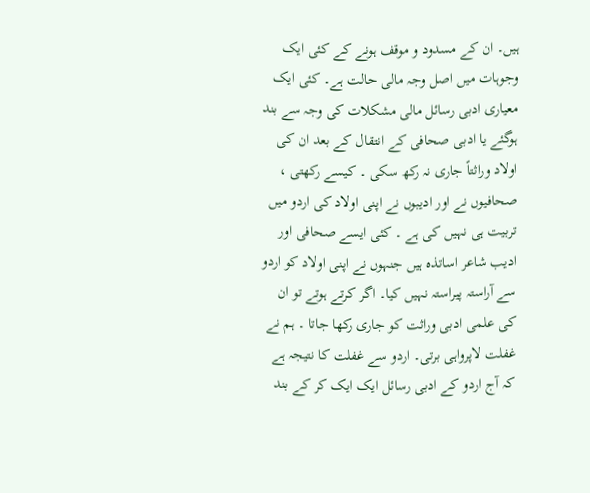ہیں۔ ان کے مسدود و موقف ہونے کے کئی ایک وجوہات میں اصل وجہ مالی حالت ہے۔ کئی ایک معیاری ادبی رسائل مالی مشکلات کی وجہ سے بند ہوگئے یا ادبی صحافی کے انتقال کے بعد ان کی اولاد وراثتاً جاری نہ رکھ سکی ۔ کیسے رکھتی ، صحافیوں نے اور ادیبوں نے اپنی اولاد کی اردو میں تربیت ہی نہیں کی ہے ۔ کئی ایسے صحافی اور ادیب شاعر اساتذہ ہیں جنہوں نے اپنی اولاد کو اردو سے آراستہ پیراستہ نہیں کیا۔ اگر کرتے ہوتے تو ان کی علمی ادبی وراثت کو جاری رکھا جاتا ۔ ہم نے غفلت لاپرواہی برتی۔ اردو سے غفلت کا نتیجہ ہے کہ آج اردو کے ادبی رسائل ایک ایک کر کے بند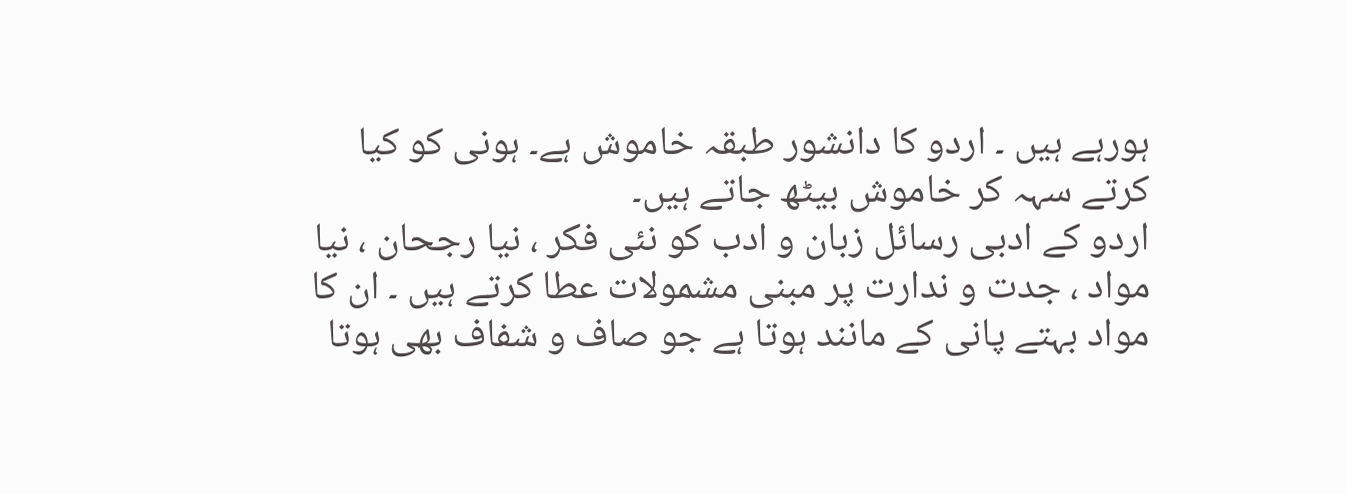ہورہے ہیں ۔ اردو کا دانشور طبقہ خاموش ہے۔ ہونی کو کیا کرتے سہہ کر خاموش بیٹھ جاتے ہیں۔
اردو کے ادبی رسائل زبان و ادب کو نئی فکر ، نیا رجحان ، نیا مواد ، جدت و ندارت پر مبنی مشمولات عطا کرتے ہیں ۔ ان کا مواد بہتے پانی کے مانند ہوتا ہے جو صاف و شفاف بھی ہوتا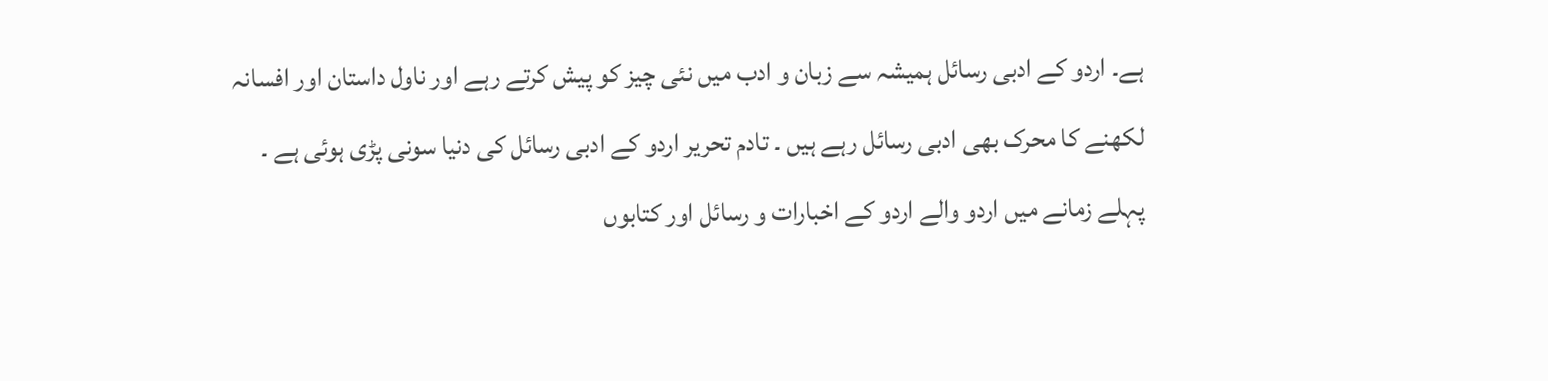ہے۔ اردو کے ادبی رسائل ہمیشہ سے زبان و ادب میں نئی چیز کو پیش کرتے رہے اور ناول داستان اور افسانہ لکھنے کا محرک بھی ادبی رسائل رہے ہیں ۔ تادم تحریر اردو کے ادبی رسائل کی دنیا سونی پڑی ہوئی ہے ۔ پہلے زمانے میں اردو والے اردو کے اخبارات و رسائل اور کتابوں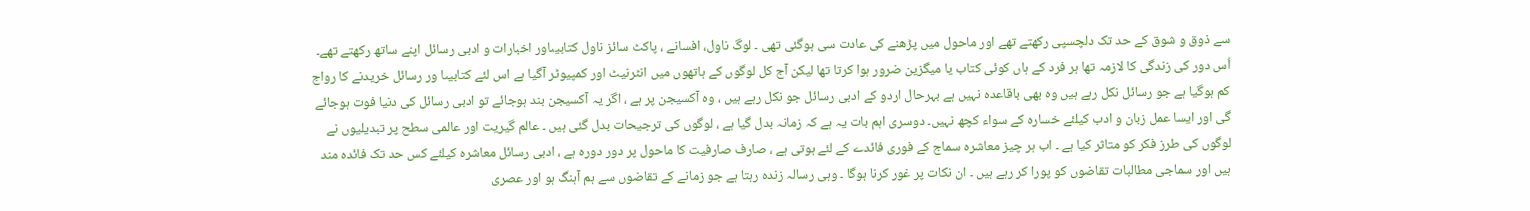سے ذوق و شوق کے حد تک دلچسپی رکھتے تھے اور ماحول میں پڑھنے کی عادت سی ہوگئی تھی ۔ لوگ ناول، افسانے ، پاکٹ سائز ناول کتابیںاور اخبارات و ادبی رسائل اپنے ساتھ رکھتے تھے۔ اُس دور کی زندگی کا لازمہ تھا ہر فرد کے ہاں کوئی کتاب یا میگزین ضرور ہوا کرتا تھا لیکن آج کل لوگوں کے ہاتھوں میں انٹرنیٹ اور کمپیوٹر آگیا ہے اس لئے کتابیںا ور رسائل خریدنے کا رواج کم ہوگیا ہے جو رسائل نکل رہے ہیں وہ بھی باقاعدہ نہیں ہے بہرحال اردو کے ادبی رسائل جو نکل رہے ہیں ، وہ آکسیجن پر ہے ، اگر یہ آکسیجن بند ہوجائے تو ادبی رسائل کی دنیا فوت ہوجائے گی اور ایسا عمل زبان و ادب کیلئے خسارہ کے سواء کچھ نہیں۔ دوسری اہم بات یہ ہے کہ زمانہ بدل گیا ہے ، لوگوں کی ترجیحات بدل گئی ہیں ۔ عالم گیریت اور عالمی سطح پر تبدیلیوں نے لوگوں کی طرز فکر کو متاثر کیا ہے ۔ اب ہر چیز معاشرہ سماج کے فوری فائدے کے لئے ہوتی ہے ، صارف صارفیت کا ماحول پر دور دورہ ہے ، ادبی رسائل معاشرہ کیلئے کس حد تک فائدہ مند ہیں اور سماجی مطالبات تقاضوں کو پورا کر رہے ہیں ۔ ان نکات پر غور کرنا ہوگا ۔ وہی رسالہ زندہ رہتا ہے جو زمانے کے تقاضوں سے ہم آہنگ ہو اور عصری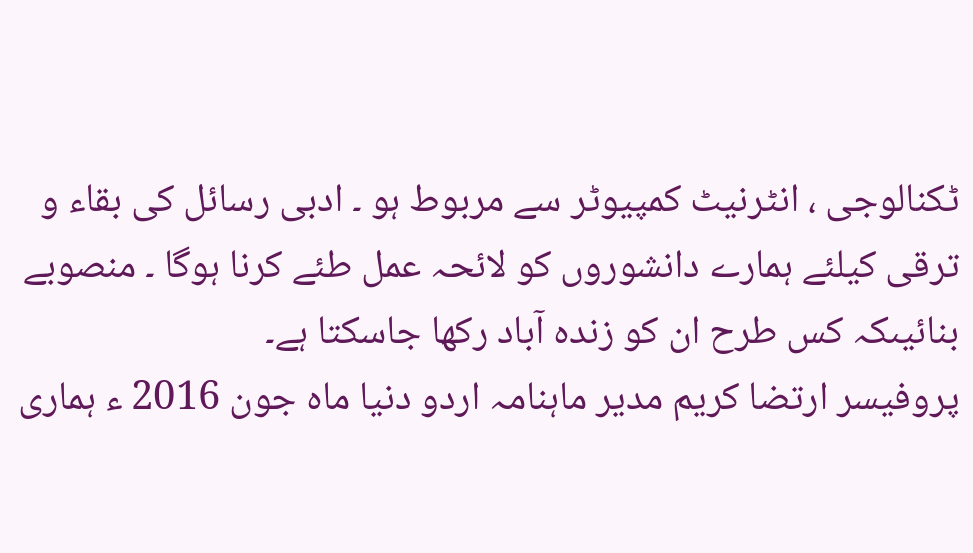ٹکنالوجی ، انٹرنیٹ کمپیوٹر سے مربوط ہو ۔ ادبی رسائل کی بقاء و ترقی کیلئے ہمارے دانشوروں کو لائحہ عمل طئے کرنا ہوگا ۔ منصوبے بنائیںکہ کس طرح ان کو زندہ آباد رکھا جاسکتا ہے۔
پروفیسر ارتضا کریم مدیر ماہنامہ اردو دنیا ماہ جون 2016 ء ہماری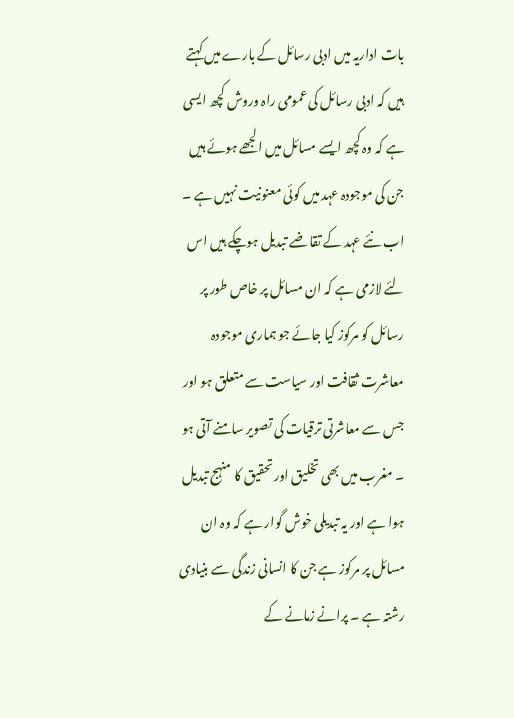بات اداریہ میں ادبی رسائل کے بارے میں کہتے ہیں کہ ادبی رسائل کی عمومی راہ وروش کچھ ایسی ہے کہ وہ کچھ ایسے مسائل میں الجھے ہوئے ہیں جن کی موجودہ عہد میں کوئی معنونیت نہیں ہے ۔ اب نئے عہد کے تقا ضے تبدیل ہوچکے ہیں اس لئے لازمی ہے کہ ان مسائل پر خاص طور پر رسائل کو مرکوز کیا جائے جو ہماری موجودہ معاشرت ثقافت اور سیاست سے متعلق ہو اور جس سے معاشرتی ترقیات کی تصویر سامنے آتی ہو ۔ مغرب میں بھی تخلیق اور تحقیق کا منہج تبدیل ہوا ہے اور یہ تبدیلی خوش گوار ہے کہ وہ ان مسائل پر مرکوز ہے جن کا انسانی زندگی سے بنیادی رشتہ ہے ۔ پرانے زمانے کے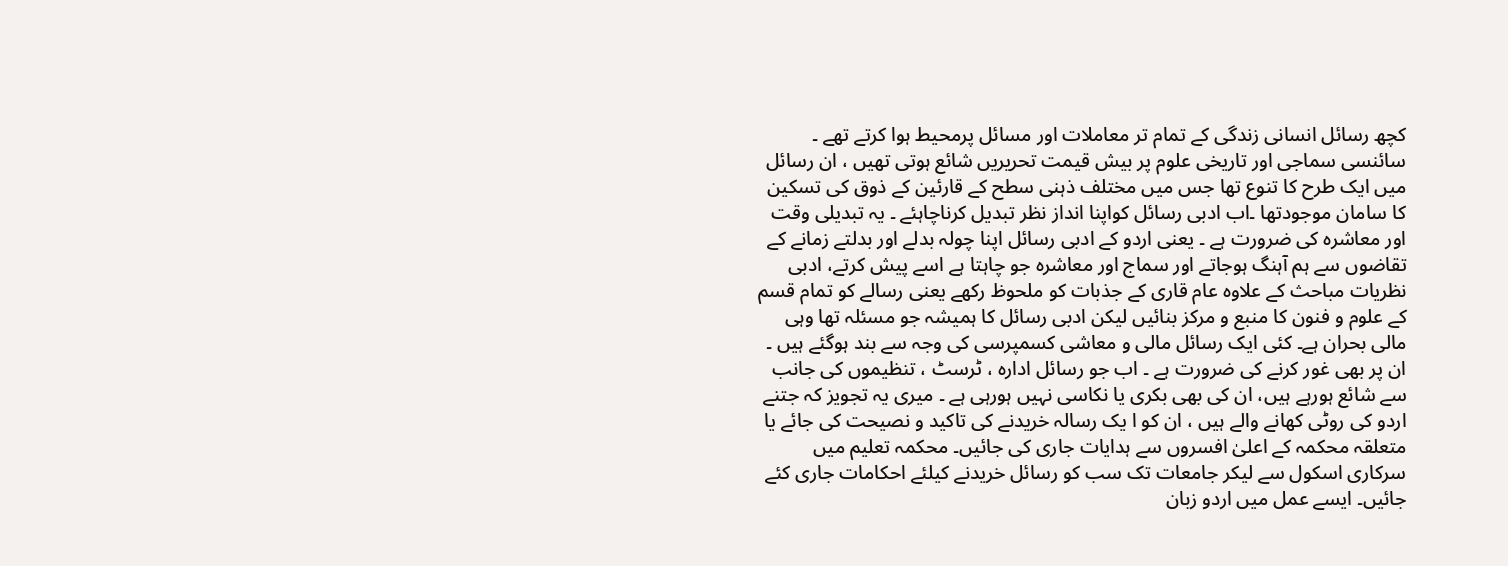کچھ رسائل انسانی زندگی کے تمام تر معاملات اور مسائل پرمحیط ہوا کرتے تھے ۔ سائنسی سماجی اور تاریخی علوم پر بیش قیمت تحریریں شائع ہوتی تھیں ، ان رسائل میں ایک طرح کا تنوع تھا جس میں مختلف ذہنی سطح کے قارئین کے ذوق کی تسکین کا سامان موجودتھا ۔اب ادبی رسائل کواپنا انداز نظر تبدیل کرناچاہئے ۔ یہ تبدیلی وقت اور معاشرہ کی ضرورت ہے ۔ یعنی اردو کے ادبی رسائل اپنا چولہ بدلے اور بدلتے زمانے کے تقاضوں سے ہم آہنگ ہوجاتے اور سماج اور معاشرہ جو چاہتا ہے اسے پیش کرتے، ادبی نظریات مباحث کے علاوہ عام قاری کے جذبات کو ملحوظ رکھے یعنی رسالے کو تمام قسم کے علوم و فنون کا منبع و مرکز بنائیں لیکن ادبی رسائل کا ہمیشہ جو مسئلہ تھا وہی مالی بحران ہے۔ کئی ایک رسائل مالی و معاشی کسمپرسی کی وجہ سے بند ہوگئے ہیں ۔ ان پر بھی غور کرنے کی ضرورت ہے ۔ اب جو رسائل ادارہ ، ٹرسٹ ، تنظیموں کی جانب سے شائع ہورہے ہیں، ان کی بھی بکری یا نکاسی نہیں ہورہی ہے ۔ میری یہ تجویز کہ جتنے اردو کی روٹی کھانے والے ہیں ، ان کو ا یک رسالہ خریدنے کی تاکید و نصیحت کی جائے یا متعلقہ محکمہ کے اعلیٰ افسروں سے ہدایات جاری کی جائیں۔ محکمہ تعلیم میں سرکاری اسکول سے لیکر جامعات تک سب کو رسائل خریدنے کیلئے احکامات جاری کئے جائیں۔ ایسے عمل میں اردو زبان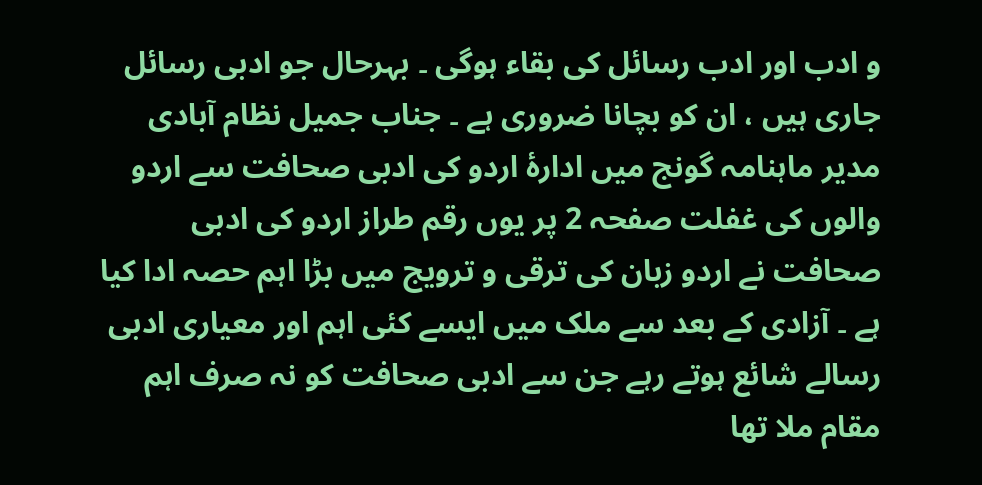و ادب اور ادب رسائل کی بقاء ہوگی ۔ بہرحال جو ادبی رسائل جاری ہیں ، ان کو بچانا ضروری ہے ۔ جناب جمیل نظام آبادی مدیر ماہنامہ گونج میں ادارۂ اردو کی ادبی صحافت سے اردو والوں کی غفلت صفحہ 2 پر یوں رقم طراز اردو کی ادبی صحافت نے اردو زبان کی ترقی و ترویج میں بڑا اہم حصہ ادا کیا ہے ۔ آزادی کے بعد سے ملک میں ایسے کئی اہم اور معیاری ادبی رسالے شائع ہوتے رہے جن سے ادبی صحافت کو نہ صرف اہم مقام ملا تھا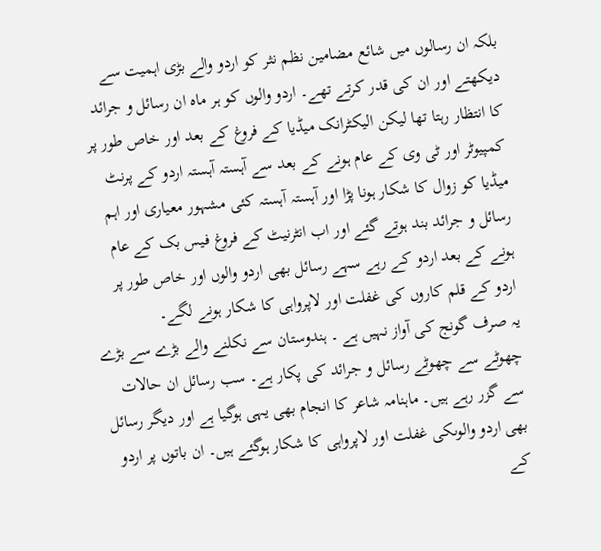بلکہ ان رسالوں میں شائع مضامین نظم نثر کو اردو والے بڑی اہمیت سے دیکھتے اور ان کی قدر کرتے تھے۔ اردو والوں کو ہر ماہ ان رسائل و جرائد کا انتظار رہتا تھا لیکن الیکٹرانک میڈیا کے فروغ کے بعد اور خاص طور پر کمپیوٹر اور ٹی وی کے عام ہونے کے بعد سے آہستہ آہستہ اردو کے پرنٹ میڈیا کو زوال کا شکار ہونا پڑا اور آہستہ آہستہ کئی مشہور معیاری اور اہم رسائل و جرائد بند ہوتے گئے اور اب انٹرنیٹ کے فروغ فیس بک کے عام ہونے کے بعد اردو کے رہے سہے رسائل بھی اردو والوں اور خاص طور پر اردو کے قلم کاروں کی غفلت اور لاپرواہی کا شکار ہونے لگے۔
یہ صرف گونج کی آواز نہیں ہے ۔ ہندوستان سے نکلنے والے بڑے سے بڑے چھوٹے سے چھوٹے رسائل و جرائد کی پکار ہے۔ سب رسائل ان حالات سے گزر رہے ہیں۔ ماہنامہ شاعر کا انجام بھی یہی ہوگیا ہے اور دیگر رسائل بھی اردو والوںکی غفلت اور لاپرواہی کا شکار ہوگئے ہیں۔ ان باتوں پر اردو کے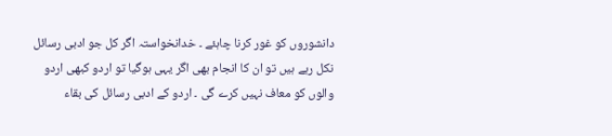دانشوروں کو غور کرنا چاہئے ۔ خدانخواستہ اگر کل جو ادبی رسائل نکل رہے ہیں تو ان کا انجام بھی اگر یہی ہوگیا تو اردو کبھی اردو والوں کو معاف نہیں کرے گی ۔ اردو کے ادبی رسائل کی بقاء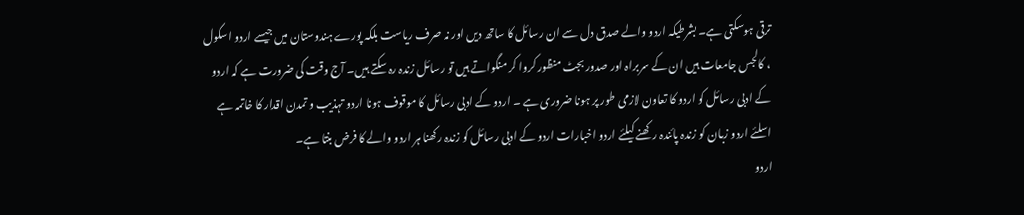ترقی ہوسکتی ہے۔ بشرطیکہ اردو والے صدق دل سے ان رسائل کا ساتھ دیں اور نہ صرف ریاست بلکہ پورے ہندوستان میں جیسے اردو اسکول ، کالجس جامعات ہیں ان کے سربراہ اور صدور بجٹ منظور کروا کر منگواتے ہیں تو رسائل زندہ رہ سکتے ہیں۔ آج وقت کی ضرورت ہے کہ اردو کے ادبی رسائل کو اردو کا تعاون لازمی طور پر ہونا ضروری ہے ۔ اردو کے ادبی رسائل کا موقوف ہونا اردو تہذیب و تمدن اقدار کا خاتمہ ہے اسلئے اردو زبان کو زندہ پائندہ رکھنے کیلئے اردو اخبارات اردو کے ادبی رسائل کو زندہ رکھنا ہر اردو والے کا فرض بنتا ہے۔
اردو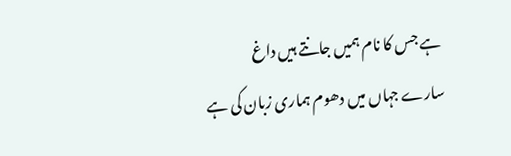ہے جس کا نام ہمیں جانتے ہیں داغ
سارے جہاں میں دھوم ہماری زبان کی ہے